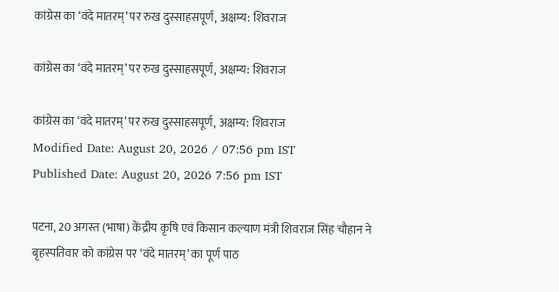कांग्रेस का ‘वंदे मातरम्’ पर रुख दुस्साहसपूर्ण, अक्षम्य: शिवराज

कांग्रेस का ‘वंदे मातरम्’ पर रुख दुस्साहसपूर्ण, अक्षम्य: शिवराज

कांग्रेस का ‘वंदे मातरम्’ पर रुख दुस्साहसपूर्ण, अक्षम्य: शिवराज
Modified Date: August 20, 2026 / 07:56 pm IST
Published Date: August 20, 2026 7:56 pm IST

पटना, 20 अगस्त (भाषा) केंद्रीय कृषि एवं किसान कल्याण मंत्री शिवराज सिंह चौहान ने बृहस्पतिवार को कांग्रेस पर ‘वंदे मातरम्’ का पूर्ण पाठ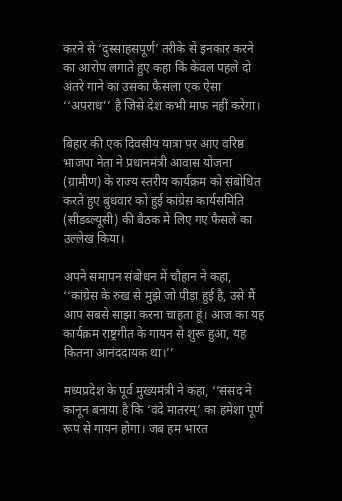करने से ‘दुस्साहसपूर्ण’ तरीके से इनकार करने का आरोप लगाते हुए कहा कि केवल पहले दो अंतरे गाने का उसका फैसला एक ऐसा ‘‘अपराध’’ है जिसे देश कभी माफ नहीं करेगा।

बिहार की एक दिवसीय यात्रा पर आए वरिष्ठ भाजपा नेता ने प्रधानमंत्री आवास योजना (ग्रामीण) के राज्य स्तरीय कार्यक्रम को संबोधित करते हुए बुधवार को हुई कांग्रेस कार्यसमिति (सीडब्ल्यूसी) की बैठक में लिए गए फैसले का उल्लेख किया।

अपने समापन संबोधन में चौहान ने कहा, ‘‘कांग्रेस के रुख से मुझे जो पीड़ा हुई है, उसे मैं आप सबसे साझा करना चाहता हूं। आज का यह कार्यक्रम राष्ट्रगीत के गायन से शुरू हुआ, यह कितना आनंददायक था।’’

मध्यप्रदेश के पूर्व मुख्यमंत्री ने कहा, ‘‘संसद ने कानून बनाया है कि ‘वंदे मातरम्’ का हमेशा पूर्ण रूप से गायन होगा। जब हम भारत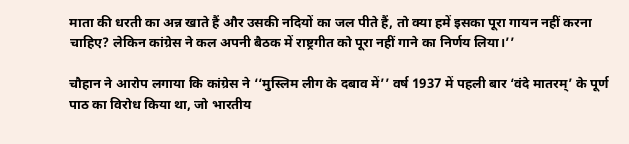माता की धरती का अन्न खाते हैं और उसकी नदियों का जल पीते हैं, तो क्या हमें इसका पूरा गायन नहीं करना चाहिए? लेकिन कांग्रेस ने कल अपनी बैठक में राष्ट्रगीत को पूरा नहीं गाने का निर्णय लिया।’’

चौहान ने आरोप लगाया कि कांग्रेस ने ‘‘मुस्लिम लीग के दबाव में’’ वर्ष 1937 में पहली बार ‘वंदे मातरम्’ के पूर्ण पाठ का विरोध किया था, जो भारतीय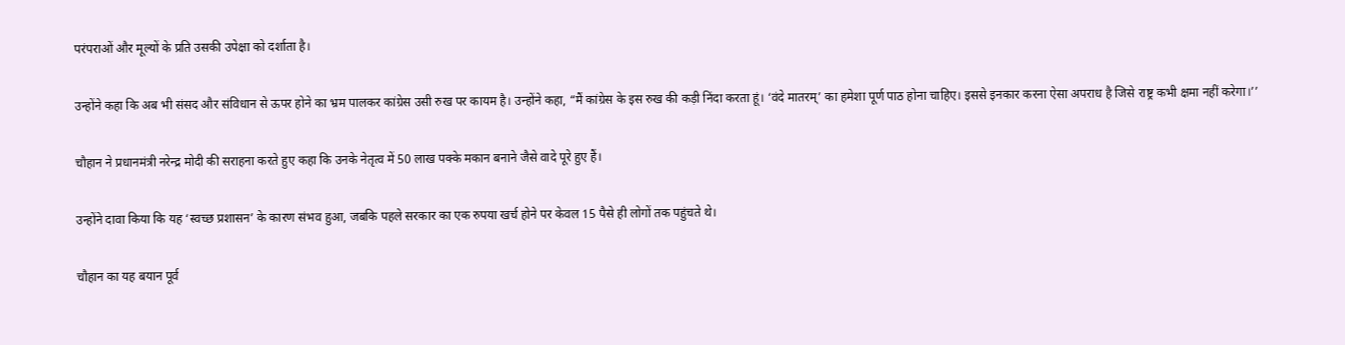परंपराओं और मूल्यों के प्रति उसकी उपेक्षा को दर्शाता है।

उन्होंने कहा कि अब भी संसद और संविधान से ऊपर होने का भ्रम पालकर कांग्रेस उसी रुख पर कायम है। उन्होंने कहा, “मैं कांग्रेस के इस रुख की कड़ी निंदा करता हूं। ‘वंदे मातरम्’ का हमेशा पूर्ण पाठ होना चाहिए। इससे इनकार करना ऐसा अपराध है जिसे राष्ट्र कभी क्षमा नहीं करेगा।’’

चौहान ने प्रधानमंत्री नरेन्द्र मोदी की सराहना करते हुए कहा कि उनके नेतृत्व में 50 लाख पक्के मकान बनाने जैसे वादे पूरे हुए हैं।

उन्होंने दावा किया कि यह ‘स्वच्छ प्रशासन’ के कारण संभव हुआ, जबकि पहले सरकार का एक रुपया खर्च होने पर केवल 15 पैसे ही लोगों तक पहुंचते थे।

चौहान का यह बयान पूर्व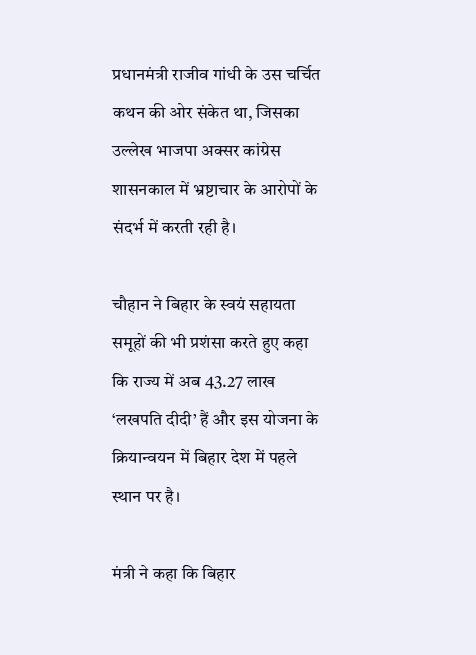प्रधानमंत्री राजीव गांधी के उस चर्चित कथन की ओर संकेत था, जिसका उल्लेख भाजपा अक्सर कांग्रेस शासनकाल में भ्रष्टाचार के आरोपों के संदर्भ में करती रही है।

चौहान ने बिहार के स्वयं सहायता समूहों की भी प्रशंसा करते हुए कहा कि राज्य में अब 43.27 लाख ‘लखपति दीदी’ हैं और इस योजना के क्रियान्वयन में बिहार देश में पहले स्थान पर है।

मंत्री ने कहा कि बिहार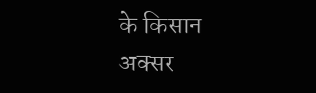के किसान अक्सर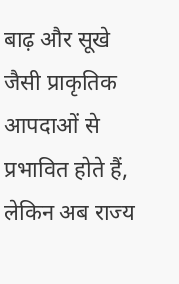बाढ़ और सूखे जैसी प्राकृतिक आपदाओं से प्रभावित होते हैं, लेकिन अब राज्य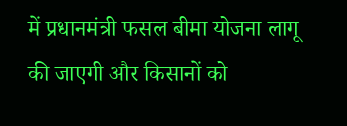में प्रधानमंत्री फसल बीमा योजना लागू की जाएगी और किसानों को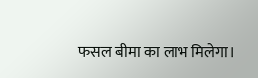फसल बीमा का लाभ मिलेगा।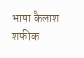भाषा कैलाश शफीक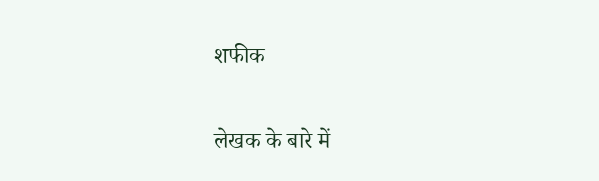शफीक


लेखक के बारे में